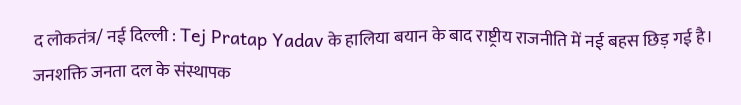द लोकतंत्र/ नई दिल्ली : Tej Pratap Yadav के हालिया बयान के बाद राष्ट्रीय राजनीति में नई बहस छिड़ गई है। जनशक्ति जनता दल के संस्थापक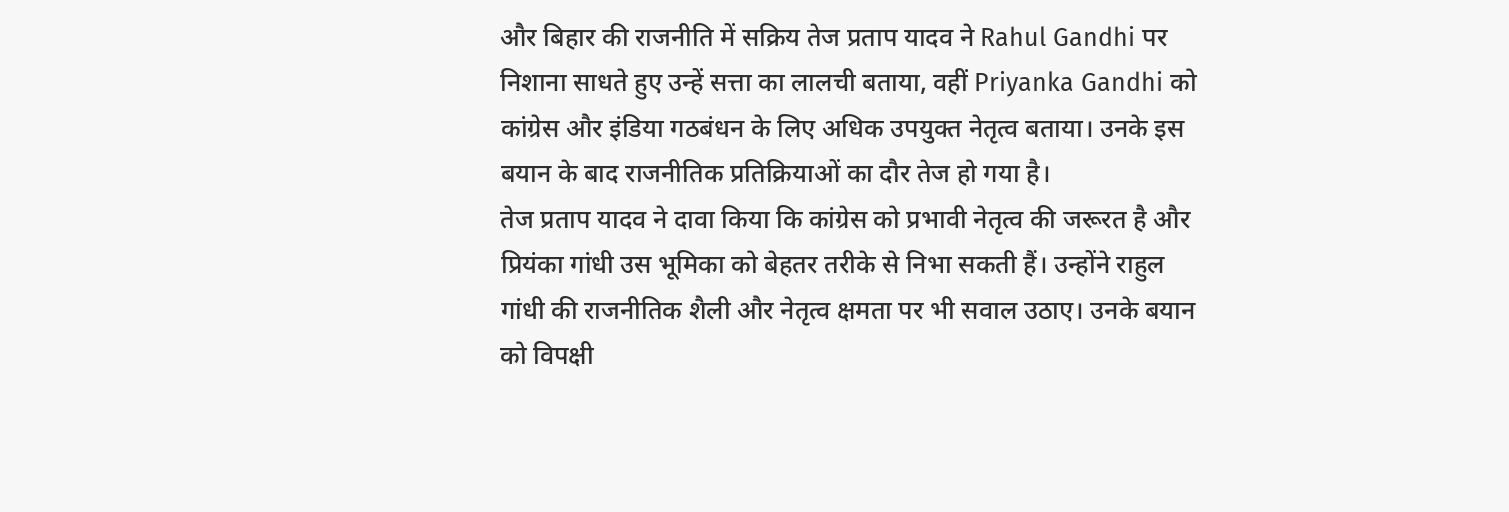और बिहार की राजनीति में सक्रिय तेज प्रताप यादव ने Rahul Gandhi पर निशाना साधते हुए उन्हें सत्ता का लालची बताया, वहीं Priyanka Gandhi को कांग्रेस और इंडिया गठबंधन के लिए अधिक उपयुक्त नेतृत्व बताया। उनके इस बयान के बाद राजनीतिक प्रतिक्रियाओं का दौर तेज हो गया है।
तेज प्रताप यादव ने दावा किया कि कांग्रेस को प्रभावी नेतृत्व की जरूरत है और प्रियंका गांधी उस भूमिका को बेहतर तरीके से निभा सकती हैं। उन्होंने राहुल गांधी की राजनीतिक शैली और नेतृत्व क्षमता पर भी सवाल उठाए। उनके बयान को विपक्षी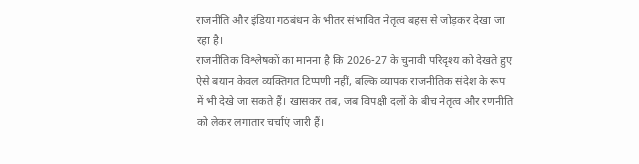राजनीति और इंडिया गठबंधन के भीतर संभावित नेतृत्व बहस से जोड़कर देखा जा रहा है।
राजनीतिक विश्लेषकों का मानना है कि 2026-27 के चुनावी परिदृश्य को देखते हुए ऐसे बयान केवल व्यक्तिगत टिप्पणी नहीं, बल्कि व्यापक राजनीतिक संदेश के रूप में भी देखे जा सकते हैं। खासकर तब, जब विपक्षी दलों के बीच नेतृत्व और रणनीति को लेकर लगातार चर्चाएं जारी हैं।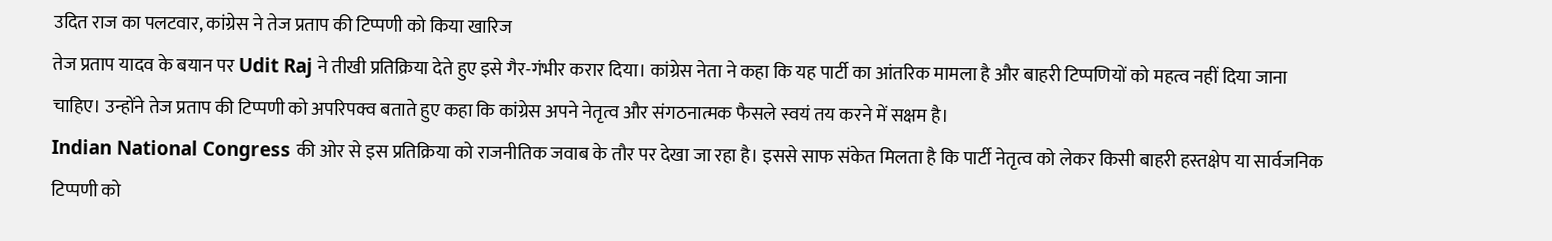उदित राज का पलटवार, कांग्रेस ने तेज प्रताप की टिप्पणी को किया खारिज
तेज प्रताप यादव के बयान पर Udit Raj ने तीखी प्रतिक्रिया देते हुए इसे गैर-गंभीर करार दिया। कांग्रेस नेता ने कहा कि यह पार्टी का आंतरिक मामला है और बाहरी टिप्पणियों को महत्व नहीं दिया जाना चाहिए। उन्होंने तेज प्रताप की टिप्पणी को अपरिपक्व बताते हुए कहा कि कांग्रेस अपने नेतृत्व और संगठनात्मक फैसले स्वयं तय करने में सक्षम है।
Indian National Congress की ओर से इस प्रतिक्रिया को राजनीतिक जवाब के तौर पर देखा जा रहा है। इससे साफ संकेत मिलता है कि पार्टी नेतृत्व को लेकर किसी बाहरी हस्तक्षेप या सार्वजनिक टिप्पणी को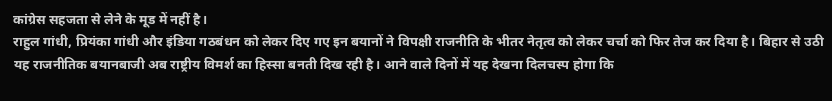कांग्रेस सहजता से लेने के मूड में नहीं है।
राहुल गांधी, प्रियंका गांधी और इंडिया गठबंधन को लेकर दिए गए इन बयानों ने विपक्षी राजनीति के भीतर नेतृत्व को लेकर चर्चा को फिर तेज कर दिया है। बिहार से उठी यह राजनीतिक बयानबाजी अब राष्ट्रीय विमर्श का हिस्सा बनती दिख रही है। आने वाले दिनों में यह देखना दिलचस्प होगा कि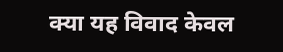क्या यह विवाद केवल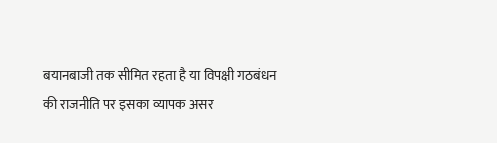बयानबाजी तक सीमित रहता है या विपक्षी गठबंधन की राजनीति पर इसका व्यापक असर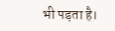भी पड़ता है।